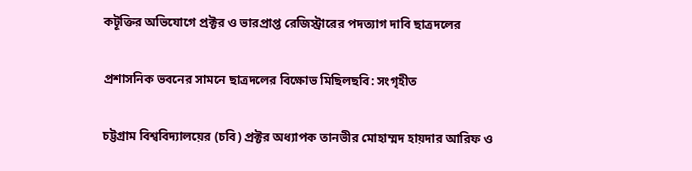কটূক্তির অভিযোগে প্রক্টর ও ভারপ্রাপ্ত রেজিস্ট্রারের পদত্যাগ দাবি ছাত্রদলের

প্রশাসনিক ভবনের সামনে ছাত্রদলের বিক্ষোভ মিছিলছবি: সংগৃহীত

চট্টগ্রাম বিশ্ববিদ্যালয়ের (চবি) প্রক্টর অধ্যাপক তানভীর মোহাম্মদ হায়দার আরিফ ও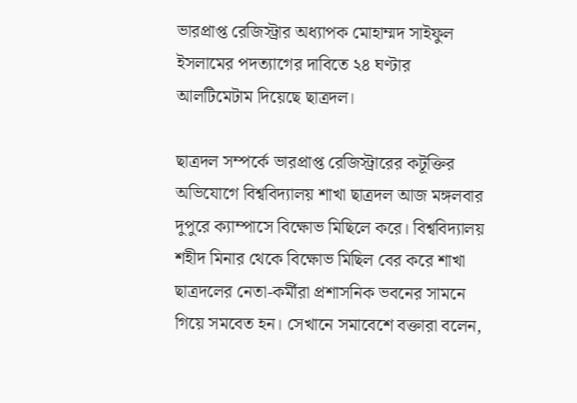ভারপ্রাপ্ত রেজিস্ট্রার অধ্যাপক মোহাম্মদ সাইফুল ইসলামের পদত্যাগের দাবিতে ২৪ ঘণ্টার আলটিমেটাম দিয়েছে ছাত্রদল।

ছাত্রদল সম্পর্কে ভারপ্রাপ্ত রেজিস্ট্রারের কটূক্তির অভিযোগে বিশ্ববিদ্যালয় শাখা ছাত্রদল আজ মঙ্গলবার দুপুরে ক্যাম্পাসে বিক্ষোভ মিছিলে করে। বিশ্ববিদ্যালয় শহীদ মিনার থেকে বিক্ষোভ মিছিল বের করে শাখা ছাত্রদলের নেতা-কর্মীরা প্রশাসনিক ভবনের সামনে গিয়ে সমবেত হন। সেখানে সমাবেশে বক্তারা বলেন,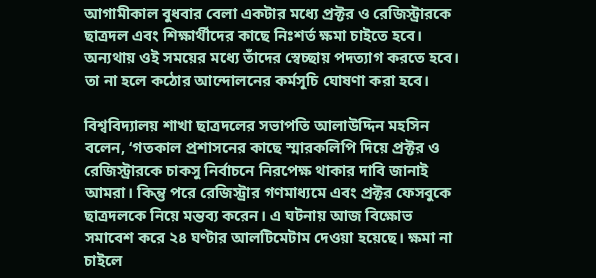আগামীকাল বুধবার বেলা একটার মধ্যে প্রক্টর ও রেজিস্ট্রারকে ছাত্রদল এবং শিক্ষার্থীদের কাছে নিঃশর্ত ক্ষমা চাইতে হবে। অন্যথায় ওই সময়ের মধ্যে তাঁদের স্বেচ্ছায় পদত্যাগ করতে হবে। তা না হলে কঠোর আন্দোলনের কর্মসূচি ঘোষণা করা হবে।

বিশ্ববিদ্যালয় শাখা ছাত্রদলের সভাপতি আলাউদ্দিন মহসিন বলেন, ‘গতকাল প্রশাসনের কাছে স্মারকলিপি দিয়ে প্রক্টর ও রেজিস্ট্রারকে চাকসু নির্বাচনে নিরপেক্ষ থাকার দাবি জানাই আমরা। কিন্তু পরে রেজিস্ট্রার গণমাধ্যমে এবং প্রক্টর ফেসবুকে ছাত্রদলকে নিয়ে মন্তব্য করেন। এ ঘটনায় আজ বিক্ষোভ সমাবেশ করে ২৪ ঘণ্টার আলটিমেটাম দেওয়া হয়েছে। ক্ষমা না চাইলে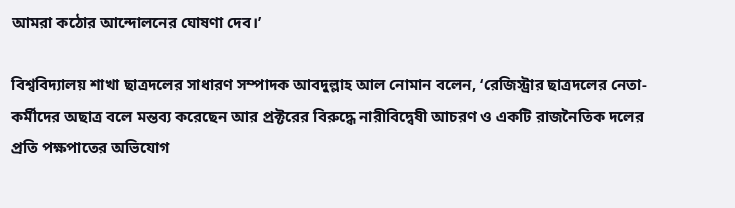আমরা কঠোর আন্দোলনের ঘোষণা দেব।’

বিশ্ববিদ্যালয় শাখা ছাত্রদলের সাধারণ সম্পাদক আবদুল্লাহ আল নোমান বলেন, ‘রেজিস্ট্রার ছাত্রদলের নেতা-কর্মীদের অছাত্র বলে মন্তব্য করেছেন আর প্রক্টরের বিরুদ্ধে নারীবিদ্বেষী আচরণ ও একটি রাজনৈতিক দলের প্রতি পক্ষপাতের অভিযোগ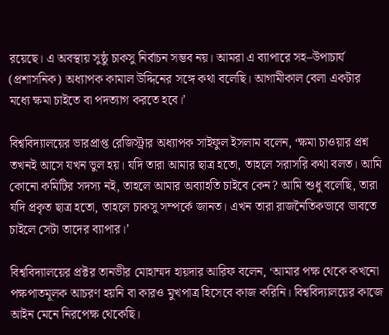রয়েছে। এ অবস্থায় সুষ্ঠু চাকসু নির্বাচন সম্ভব নয়। আমরা এ ব্যাপারে সহ–উপাচার্য (প্রশাসনিক) অধ্যাপক কামাল উদ্দিনের সঙ্গে কথা বলেছি। আগামীকাল বেলা একটার মধ্যে ক্ষমা চাইতে বা পদত্যাগ করতে হবে।’

বিশ্ববিদ্যালয়ের ভারপ্রাপ্ত রেজিস্ট্রার অধ্যাপক সাইফুল ইসলাম বলেন, ‘ক্ষমা চাওয়ার প্রশ্ন তখনই আসে যখন ভুল হয়। যদি তারা আমার ছাত্র হতো, তাহলে সরাসরি কথা বলত। আমি কোনো কমিটির সদস্য নই, তাহলে আমার অব্যাহতি চাইবে কেন? আমি শুধু বলেছি, তারা যদি প্রকৃত ছাত্র হতো, তাহলে চাকসু সম্পর্কে জানত। এখন তারা রাজনৈতিকভাবে ভাবতে চাইলে সেটা তাদের ব্যাপার।’

বিশ্ববিদ্যালয়ের প্রক্টর তানভীর মোহাম্মদ হায়দার আরিফ বলেন, ‘আমার পক্ষ থেকে কখনো পক্ষপাতমূলক আচরণ হয়নি বা কারও মুখপাত্র হিসেবে কাজ করিনি। বিশ্ববিদ্যালয়ের কাজে আইন মেনে নিরপেক্ষ থেকেছি।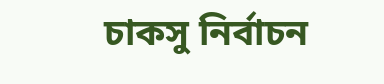চাকসু নির্বাচন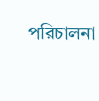পরিচালনা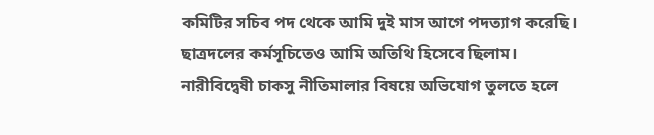কমিটির সচিব পদ থেকে আমি দুই মাস আগে পদত্যাগ করেছি। ছাত্রদলের কর্মসূচিতেও আমি অতিথি হিসেবে ছিলাম। নারীবিদ্বেষী চাকসু নীতিমালার বিষয়ে অভিযোগ তুলতে হলে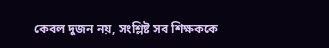কেবল দুজন নয়, সংশ্লিষ্ট সব শিক্ষককে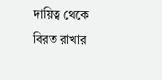দায়িত্ব থেকে বিরত রাখার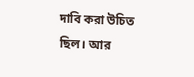দাবি করা উচিত ছিল। আর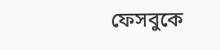ফেসবুকে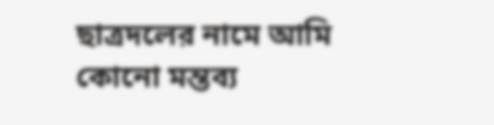ছাত্রদলের নামে আমি কোনো মন্তব্য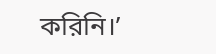করিনি।’